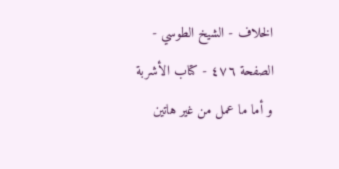الخلاف - الشيخ الطوسي - الصفحة ٤٧٦ - كتاب الأشربة
و أما ما عمل من غير هاتين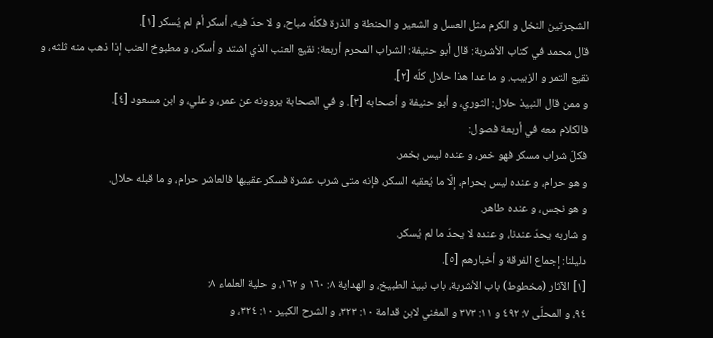الشجرتين النخل و الكرم مثل العسل و الشعير و الحنطة و الذرة فكلّه مباح، و لا حدّ فيه، أسكر أم لم يُسكر [١].
قال محمد في كتاب الأشربة: قال أبو حنيفة: الشراب المحرم أربعة: نقيع العنب الذي اشتد و أسكر، و مطبوخ العنب إذا ذهب منه ثلثه، و نقيع التمر و الزبيب. و ما عدا هذا حلال كلّه [٢].
و ممن قال النبيذ حلال: الثوري، و أبو حنيفة و أصحابه [٣]. و في الصحابة يروونه عن عمر، و علي، و ابن مسعود [٤].
فالكلام معه في أربعة فصول:
فكلّ شراب مسكر فهو خمر، و عنده ليس بخمر.
و هو حرام، و عنده ليس بحرام، إلّا ما يُعقبه السكر، فإنه متى شرب عشرة فسكر عقيبها فالعاشر حرام، و ما قبله حلال.
و هو نجس، و عنده طاهر.
و شاربه يحدّ عندنا، و عنده لا يحدّ ما لم يُسكر.
دليلنا: إجماع الفرقة و أخبارهم [٥].
[١] الآثار (مخطوط) باب الأشربة، باب نبيذ الطبيخ، و الهداية ٨: ١٦٠ و ١٦٢، و حلية العلماء ٨:
٩٤، و المحلّى ٧: ٤٩٢ و ١١: ٣٧٣ و المغني لابن قدامة ١٠: ٣٢٣، و الشرح الكبير ١٠: ٣٢٤، و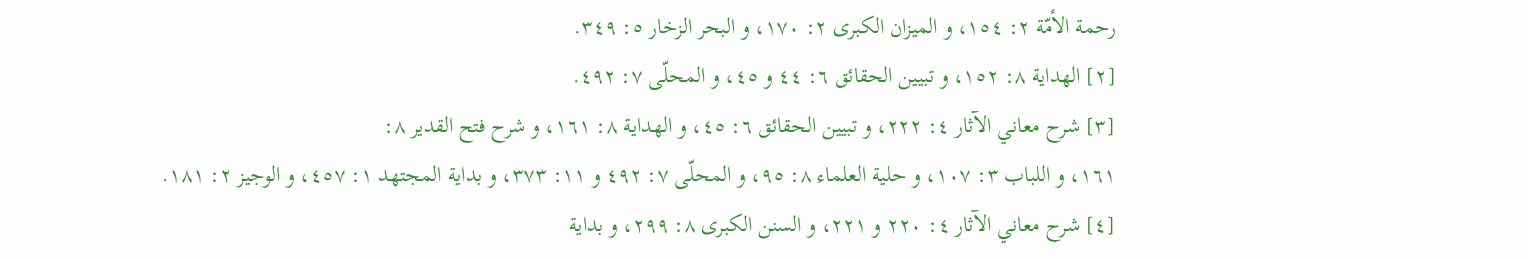رحمة الأمّة ٢: ١٥٤، و الميزان الكبرى ٢: ١٧٠، و البحر الزخار ٥: ٣٤٩.
[٢] الهداية ٨: ١٥٢، و تبيين الحقائق ٦: ٤٤ و ٤٥، و المحلّى ٧: ٤٩٢.
[٣] شرح معاني الآثار ٤: ٢٢٢، و تبيين الحقائق ٦: ٤٥، و الهداية ٨: ١٦١، و شرح فتح القدير ٨:
١٦١، و اللباب ٣: ١٠٧، و حلية العلماء ٨: ٩٥، و المحلّى ٧: ٤٩٢ و ١١: ٣٧٣، و بداية المجتهد ١: ٤٥٧، و الوجيز ٢: ١٨١.
[٤] شرح معاني الآثار ٤: ٢٢٠ و ٢٢١، و السنن الكبرى ٨: ٢٩٩، و بداية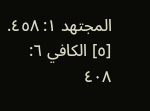المجتهد ١: ٤٥٨.
[٥] الكافي ٦: ٤٠٨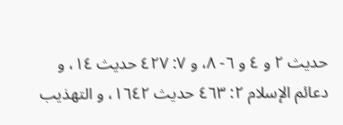حديث ٢ و ٤ و ٦- ٨، و ٧: ٤٢٧ حديث ١٤، و دعائم الإسلام ٢: ٤٦٣ حديث ١٦٤٢، و التهذيب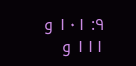٩: ١٠١ و ١١١ و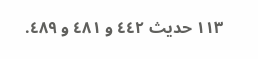١١٣ حديث ٤٤٢ و ٤٨١ و ٤٨٩.